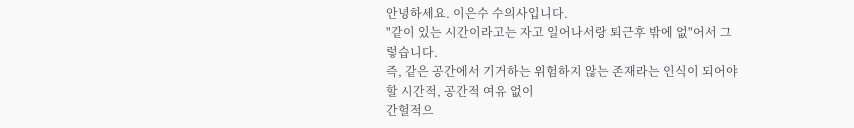안녕하세요. 이은수 수의사입니다.
"같이 있는 시간이라고는 자고 일어나서랑 퇴근후 밖에 없"어서 그렇습니다.
즉, 같은 공간에서 기거하는 위험하지 않는 존재라는 인식이 되어야 할 시간적, 공간적 여유 없이
간헐적으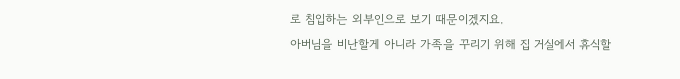로 침입하는 외부인으로 보기 때문이겠지요.
아버님을 비난할게 아니라 가족을 꾸리기 위해 집 거실에서 휴식할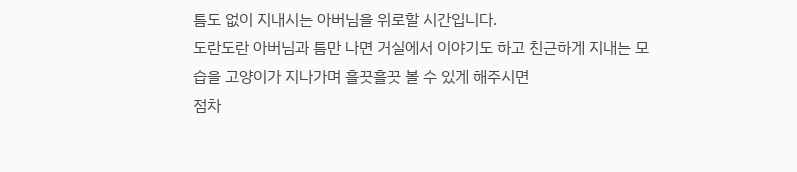틈도 없이 지내시는 아버님을 위로할 시간입니다.
도란도란 아버님과 틈만 나면 거실에서 이야기도 하고 친근하게 지내는 모습을 고양이가 지나가며 흘끗흘끗 볼 수 있게 해주시면
점차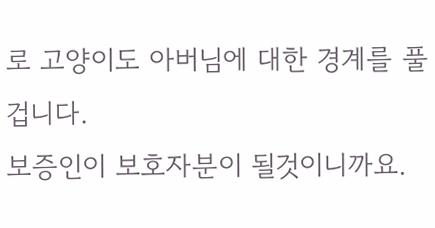로 고양이도 아버님에 대한 경계를 풀겁니다.
보증인이 보호자분이 될것이니까요.